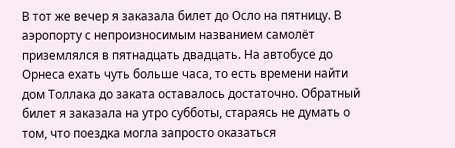В тот же вечер я заказала билет до Осло на пятницу. В аэропорту с непроизносимым названием самолёт приземлялся в пятнадцать двадцать. На автобусе до Орнеса ехать чуть больше часа, то есть времени найти дом Толлака до заката оставалось достаточно. Обратный билет я заказала на утро субботы, стараясь не думать о том, что поездка могла запросто оказаться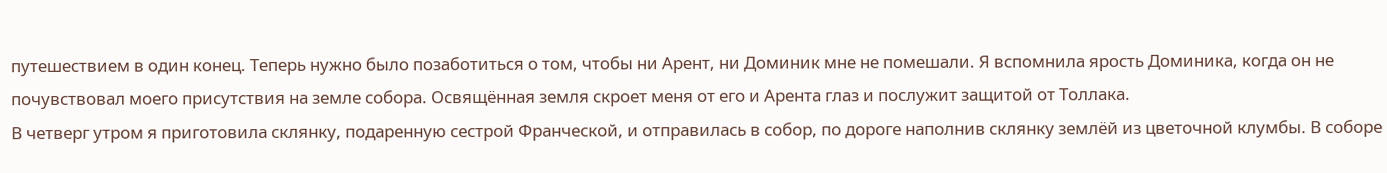путешествием в один конец. Теперь нужно было позаботиться о том, чтобы ни Арент, ни Доминик мне не помешали. Я вспомнила ярость Доминика, когда он не почувствовал моего присутствия на земле собора. Освящённая земля скроет меня от его и Арента глаз и послужит защитой от Толлака.
В четверг утром я приготовила склянку, подаренную сестрой Франческой, и отправилась в собор, по дороге наполнив склянку землёй из цветочной клумбы. В соборе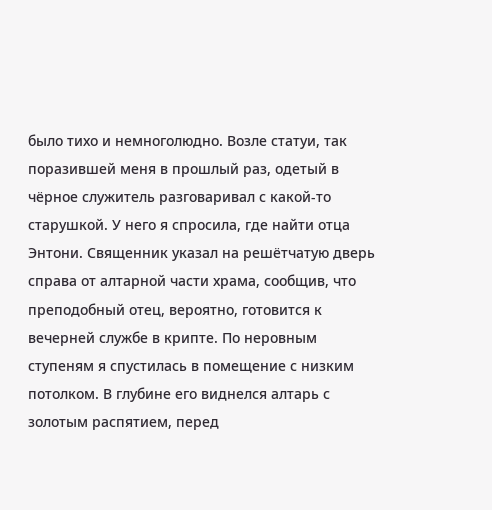было тихо и немноголюдно. Возле статуи, так поразившей меня в прошлый раз, одетый в чёрное служитель разговаривал с какой-то старушкой. У него я спросила, где найти отца Энтони. Священник указал на решётчатую дверь справа от алтарной части храма, сообщив, что преподобный отец, вероятно, готовится к вечерней службе в крипте. По неровным ступеням я спустилась в помещение с низким потолком. В глубине его виднелся алтарь с золотым распятием, перед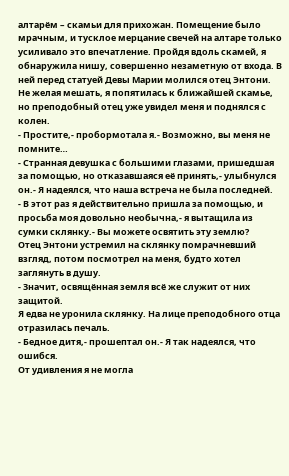алтарём – скамьи для прихожан. Помещение было мрачным, и тусклое мерцание свечей на алтаре только усиливало это впечатление. Пройдя вдоль скамей, я обнаружила нишу, совершенно незаметную от входа. В ней перед статуей Девы Марии молился отец Энтони. Не желая мешать, я попятилась к ближайшей скамье, но преподобный отец уже увидел меня и поднялся с колен.
- Простите,- пробормотала я.- Возможно, вы меня не помните…
- Странная девушка с большими глазами, пришедшая за помощью, но отказавшаяся её принять,- улыбнулся он.- Я надеялся, что наша встреча не была последней.
- В этот раз я действительно пришла за помощью, и просьба моя довольно необычна,- я вытащила из сумки склянку.- Вы можете освятить эту землю?
Отец Энтони устремил на склянку помрачневший взгляд, потом посмотрел на меня, будто хотел заглянуть в душу.
- Значит, освящённая земля всё же служит от них защитой.
Я едва не уронила склянку. На лице преподобного отца отразилась печаль.
- Бедное дитя,- прошептал он.- Я так надеялся, что ошибся.
От удивления я не могла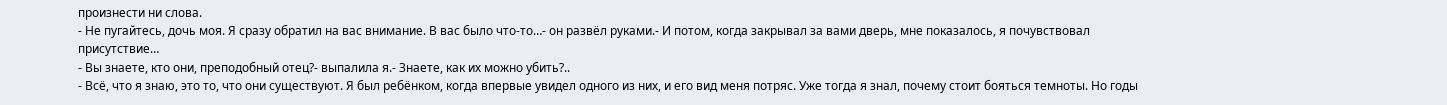произнести ни слова.
- Не пугайтесь, дочь моя. Я сразу обратил на вас внимание. В вас было что-то…- он развёл руками.- И потом, когда закрывал за вами дверь, мне показалось, я почувствовал присутствие…
- Вы знаете, кто они, преподобный отец?- выпалила я.- Знаете, как их можно убить?..
- Всё, что я знаю, это то, что они существуют. Я был ребёнком, когда впервые увидел одного из них, и его вид меня потряс. Уже тогда я знал, почему стоит бояться темноты. Но годы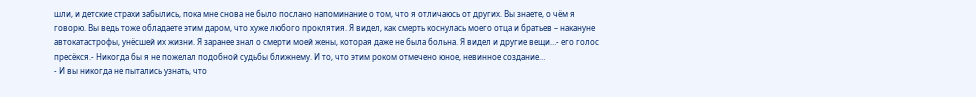шли, и детские страхи забылись, пока мне снова не было послано напоминание о том, что я отличаюсь от других. Вы знаете, о чём я говорю. Вы ведь тоже обладаете этим даром, что хуже любого проклятия. Я видел, как смерть коснулась моего отца и братьев – накануне автокатастрофы, унёсшей их жизни. Я заранее знал о смерти моей жены, которая даже не была больна. Я видел и другие вещи…- его голос пресёкся.- Никогда бы я не пожелал подобной судьбы ближнему. И то, что этим роком отмечено юное, невинное создание…
- И вы никогда не пытались узнать, что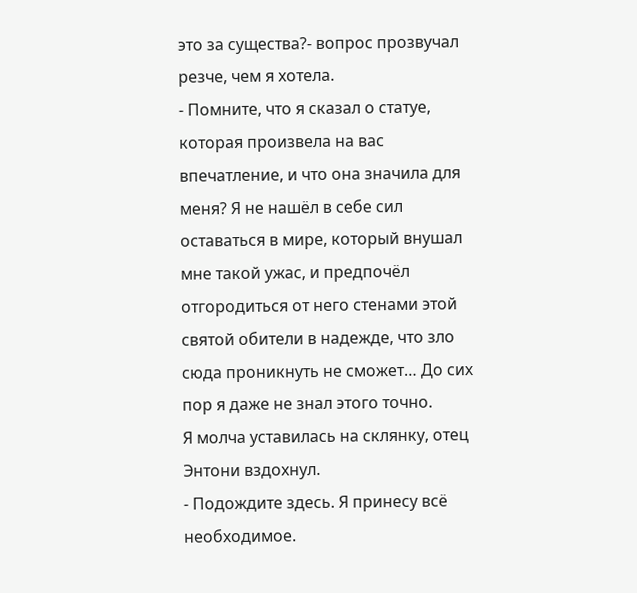это за существа?- вопрос прозвучал резче, чем я хотела.
- Помните, что я сказал о статуе, которая произвела на вас впечатление, и что она значила для меня? Я не нашёл в себе сил оставаться в мире, который внушал мне такой ужас, и предпочёл отгородиться от него стенами этой святой обители в надежде, что зло сюда проникнуть не сможет… До сих пор я даже не знал этого точно.
Я молча уставилась на склянку, отец Энтони вздохнул.
- Подождите здесь. Я принесу всё необходимое.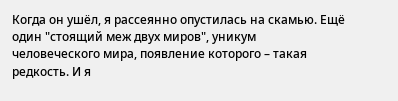Когда он ушёл, я рассеянно опустилась на скамью. Ещё один "стоящий меж двух миров", уникум человеческого мира, появление которого – такая редкость. И я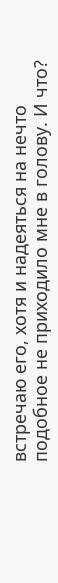встречаю его, хотя и надеяться на нечто подобное не приходило мне в голову. И что?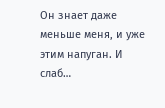Он знает даже меньше меня, и уже этим напуган. И слаб…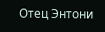Отец Энтони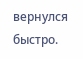вернулся быстро.